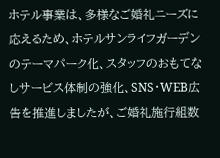ホテル事業は、多様なご婚礼ニーズに応えるため、ホテルサンライフガーデンのテーマパーク化、スタッフのおもてなしサービス体制の強化、SNS・WEB広告を推進しましたが、ご婚礼施行組数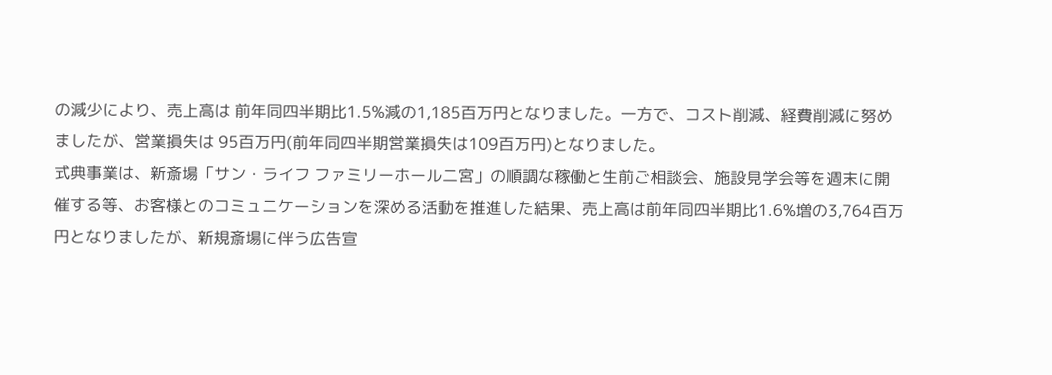の減少により、売上高は 前年同四半期比1.5%減の1,185百万円となりました。一方で、コスト削減、経費削減に努めましたが、営業損失は 95百万円(前年同四半期営業損失は109百万円)となりました。
式典事業は、新斎場「サン・ライフ ファミリーホール二宮」の順調な稼働と生前ご相談会、施設見学会等を週末に開催する等、お客様とのコミュニケーションを深める活動を推進した結果、売上高は前年同四半期比1.6%増の3,764百万円となりましたが、新規斎場に伴う広告宣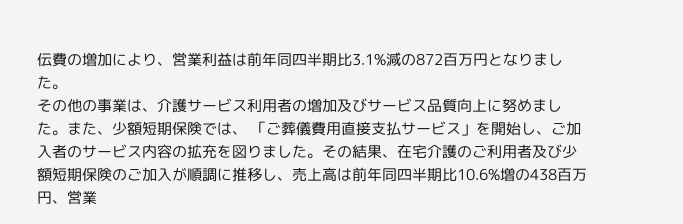伝費の増加により、営業利益は前年同四半期比3.1%減の872百万円となりました。
その他の事業は、介護サービス利用者の増加及びサービス品質向上に努めました。また、少額短期保険では、 「ご葬儀費用直接支払サービス」を開始し、ご加入者のサービス内容の拡充を図りました。その結果、在宅介護のご利用者及び少額短期保険のご加入が順調に推移し、売上高は前年同四半期比10.6%増の438百万円、営業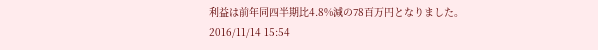利益は前年同四半期比4.8%減の78百万円となりました。
2016/11/14 15:54